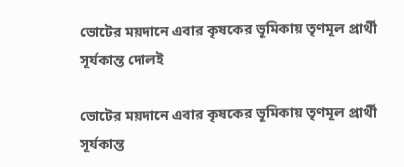ভোটের ময়দানে এবার কৃষকের ভূমিকায় তৃণমূল প্রার্থী সূর্যকান্ত দোলই

ভোটের ময়দানে এবার কৃষকের ভূমিকায় তৃণমূল প্রার্থী সূর্যকান্ত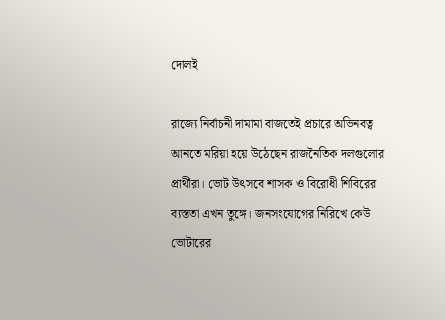দোলই

রাজ্যে নির্বাচনী দামামা বাজতেই প্রচারে অভিনবত্ব আনতে মরিয়া হয়ে উঠেছেন রাজনৈতিক দলগুলোর প্রার্থীরা। ভোট উৎসবে শাসক ও বিরোধী শিবিরের ব্যস্ততা এখন তুঙ্গে। জনসংযোগের নিরিখে কেউ ভোটারের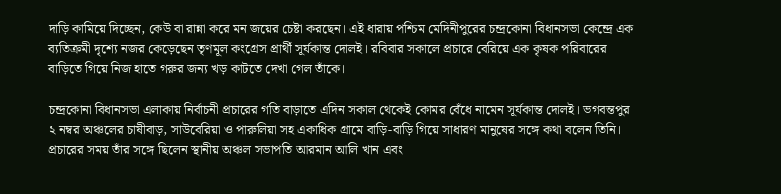দাড়ি কামিয়ে দিচ্ছেন, কেউ বা রান্না করে মন জয়ের চেষ্টা করছেন। এই ধারায় পশ্চিম মেদিনীপুরের চন্দ্রকোনা বিধানসভা কেন্দ্রে এক ব্যতিক্রমী দৃশ্যে নজর কেড়েছেন তৃণমূল কংগ্রেস প্রার্থী সূর্যকান্ত দোলই। রবিবার সকালে প্রচারে বেরিয়ে এক কৃষক পরিবারের বাড়িতে গিয়ে নিজ হাতে গরুর জন্য খড় কাটতে দেখা গেল তাঁকে।

চন্দ্রকোনা বিধানসভা এলাকায় নির্বাচনী প্রচারের গতি বাড়াতে এদিন সকাল থেকেই কোমর বেঁধে নামেন সূর্যকান্ত দোলই। ভগবন্তপুর ২ নম্বর অঞ্চলের চাষীবাড়, সাউবেরিয়া ও পারুলিয়া সহ একাধিক গ্রামে বাড়ি-বাড়ি গিয়ে সাধারণ মানুষের সঙ্গে কথা বলেন তিনি। প্রচারের সময় তাঁর সঙ্গে ছিলেন স্থানীয় অঞ্চল সভাপতি আরমান আলি খান এবং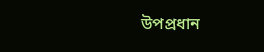উপপ্রধান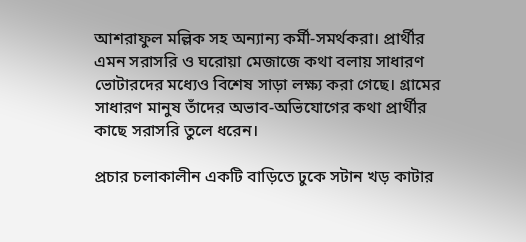আশরাফুল মল্লিক সহ অন্যান্য কর্মী-সমর্থকরা। প্রার্থীর এমন সরাসরি ও ঘরোয়া মেজাজে কথা বলায় সাধারণ ভোটারদের মধ্যেও বিশেষ সাড়া লক্ষ্য করা গেছে। গ্রামের সাধারণ মানুষ তাঁদের অভাব-অভিযোগের কথা প্রার্থীর কাছে সরাসরি তুলে ধরেন।

প্রচার চলাকালীন একটি বাড়িতে ঢুকে সটান খড় কাটার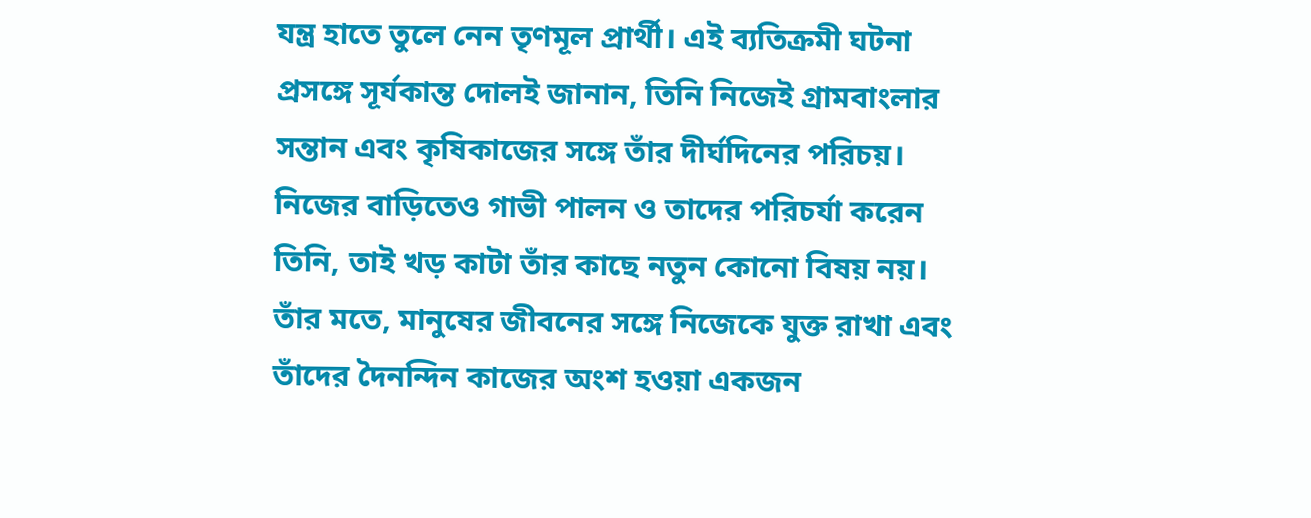যন্ত্র হাতে তুলে নেন তৃণমূল প্রার্থী। এই ব্যতিক্রমী ঘটনা প্রসঙ্গে সূর্যকান্ত দোলই জানান, তিনি নিজেই গ্রামবাংলার সন্তান এবং কৃষিকাজের সঙ্গে তাঁর দীর্ঘদিনের পরিচয়। নিজের বাড়িতেও গাভী পালন ও তাদের পরিচর্যা করেন তিনি, তাই খড় কাটা তাঁর কাছে নতুন কোনো বিষয় নয়। তাঁর মতে, মানুষের জীবনের সঙ্গে নিজেকে যুক্ত রাখা এবং তাঁদের দৈনন্দিন কাজের অংশ হওয়া একজন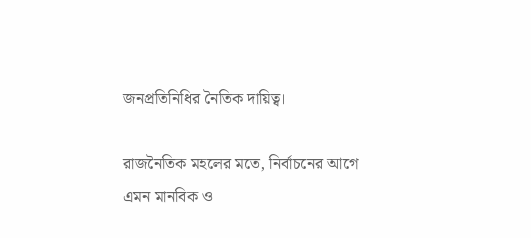জনপ্রতিনিধির নৈতিক দায়িত্ব।

রাজনৈতিক মহলের মতে, নির্বাচনের আগে এমন মানবিক ও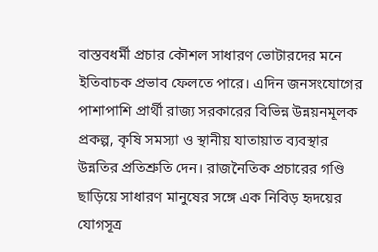বাস্তবধর্মী প্রচার কৌশল সাধারণ ভোটারদের মনে ইতিবাচক প্রভাব ফেলতে পারে। এদিন জনসংযোগের পাশাপাশি প্রার্থী রাজ্য সরকারের বিভিন্ন উন্নয়নমূলক প্রকল্প, কৃষি সমস্যা ও স্থানীয় যাতায়াত ব্যবস্থার উন্নতির প্রতিশ্রুতি দেন। রাজনৈতিক প্রচারের গণ্ডি ছাড়িয়ে সাধারণ মানুষের সঙ্গে এক নিবিড় হৃদয়ের যোগসূত্র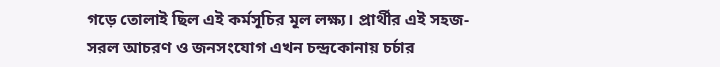গড়ে তোলাই ছিল এই কর্মসূচির মূল লক্ষ্য। প্রার্থীর এই সহজ-সরল আচরণ ও জনসংযোগ এখন চন্দ্রকোনায় চর্চার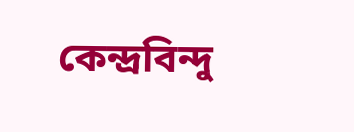কেন্দ্রবিন্দু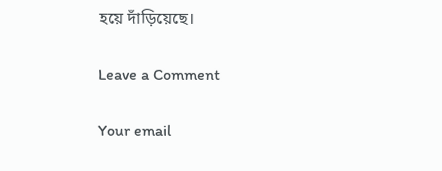হয়ে দাঁড়িয়েছে।

Leave a Comment

Your email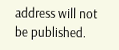address will not be published.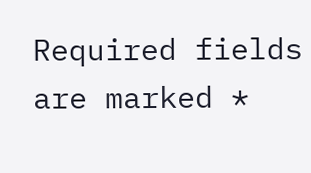Required fields are marked *